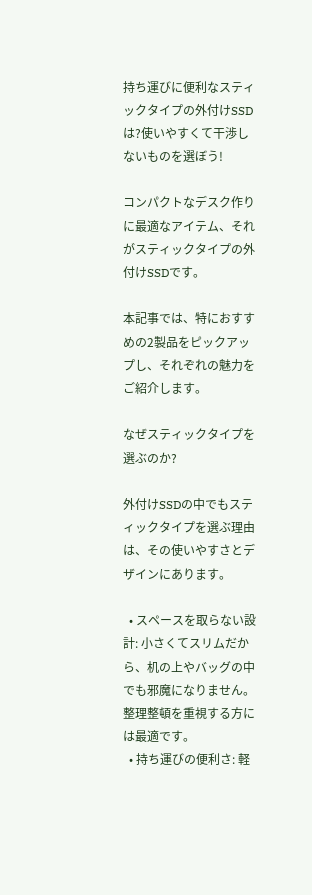持ち運びに便利なスティックタイプの外付けSSDは?使いやすくて干渉しないものを選ぼう!

コンパクトなデスク作りに最適なアイテム、それがスティックタイプの外付けSSDです。

本記事では、特におすすめの2製品をピックアップし、それぞれの魅力をご紹介します。

なぜスティックタイプを選ぶのか?

外付けSSDの中でもスティックタイプを選ぶ理由は、その使いやすさとデザインにあります。

  • スペースを取らない設計: 小さくてスリムだから、机の上やバッグの中でも邪魔になりません。整理整頓を重視する方には最適です。
  • 持ち運びの便利さ: 軽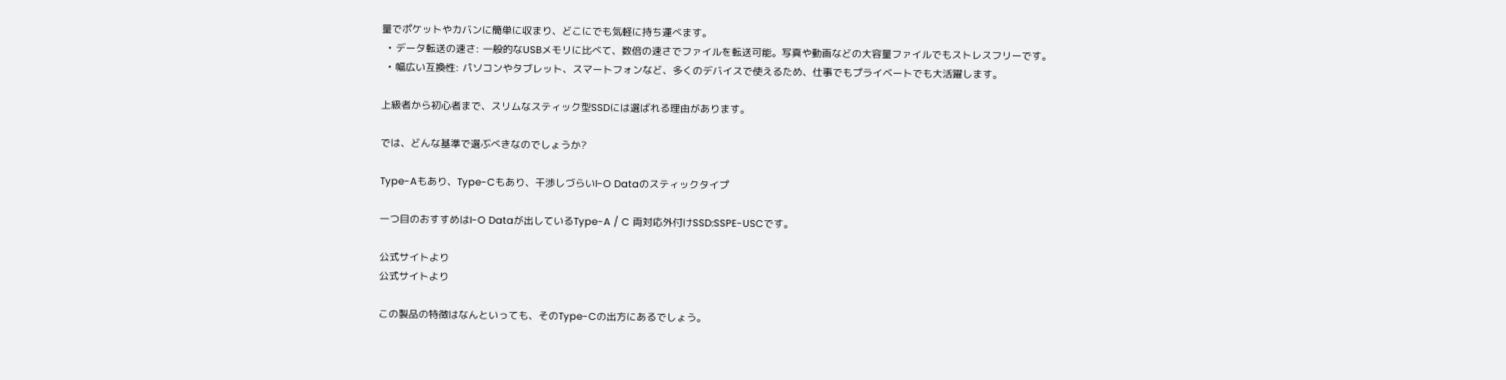量でポケットやカバンに簡単に収まり、どこにでも気軽に持ち運べます。
  • データ転送の速さ: 一般的なUSBメモリに比べて、数倍の速さでファイルを転送可能。写真や動画などの大容量ファイルでもストレスフリーです。
  • 幅広い互換性: パソコンやタブレット、スマートフォンなど、多くのデバイスで使えるため、仕事でもプライベートでも大活躍します。

上級者から初心者まで、スリムなスティック型SSDには選ばれる理由があります。

では、どんな基準で選ぶべきなのでしょうか?

Type-Aもあり、Type-Cもあり、干渉しづらいI-O Dataのスティックタイプ

一つ目のおすすめはI-O Dataが出しているType-A / C 両対応外付けSSD:SSPE-USCです。

公式サイトより
公式サイトより

この製品の特徴はなんといっても、そのType-Cの出方にあるでしょう。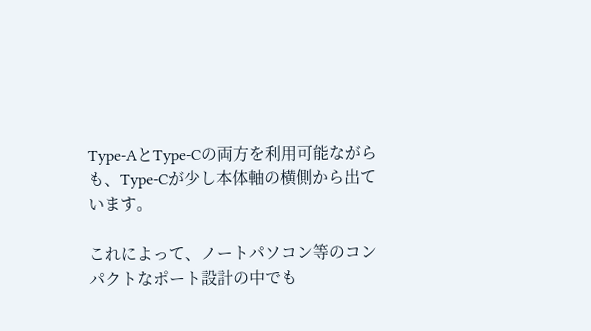Type-AとType-Cの両方を利用可能ながらも、Type-Cが少し本体軸の横側から出ています。

これによって、ノートパソコン等のコンパクトなポート設計の中でも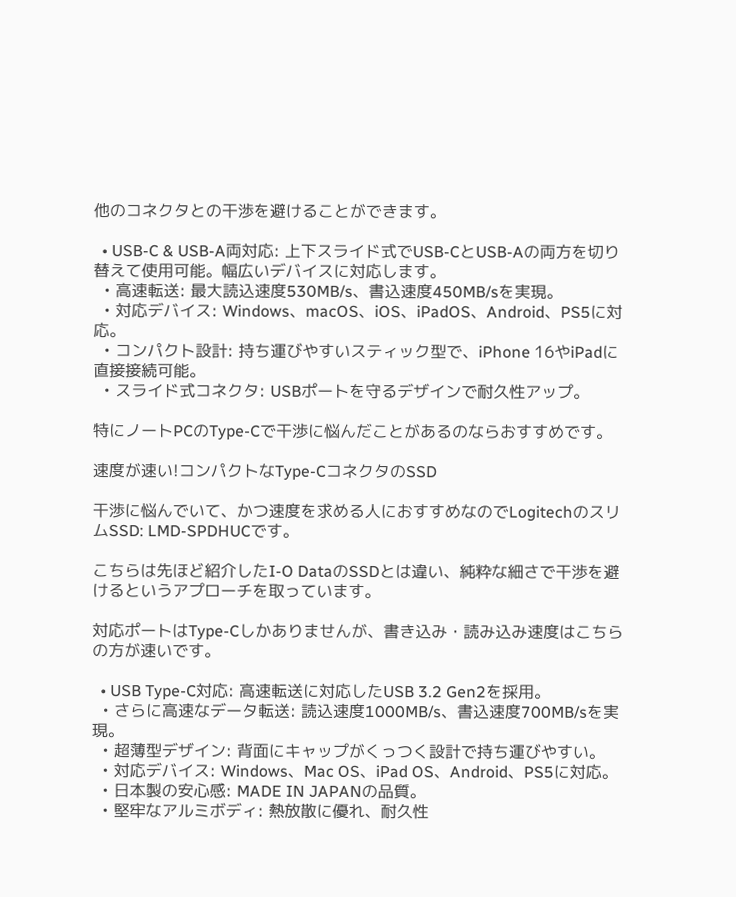他のコネクタとの干渉を避けることができます。

  • USB-C & USB-A両対応: 上下スライド式でUSB-CとUSB-Aの両方を切り替えて使用可能。幅広いデバイスに対応します。
  • 高速転送: 最大読込速度530MB/s、書込速度450MB/sを実現。
  • 対応デバイス: Windows、macOS、iOS、iPadOS、Android、PS5に対応。
  • コンパクト設計: 持ち運びやすいスティック型で、iPhone 16やiPadに直接接続可能。
  • スライド式コネクタ: USBポートを守るデザインで耐久性アップ。

特にノートPCのType-Cで干渉に悩んだことがあるのならおすすめです。

速度が速い!コンパクトなType-CコネクタのSSD

干渉に悩んでいて、かつ速度を求める人におすすめなのでLogitechのスリムSSD: LMD-SPDHUCです。

こちらは先ほど紹介したI-O DataのSSDとは違い、純粋な細さで干渉を避けるというアプローチを取っています。

対応ポートはType-Cしかありませんが、書き込み・読み込み速度はこちらの方が速いです。

  • USB Type-C対応: 高速転送に対応したUSB 3.2 Gen2を採用。
  • さらに高速なデータ転送: 読込速度1000MB/s、書込速度700MB/sを実現。
  • 超薄型デザイン: 背面にキャップがくっつく設計で持ち運びやすい。
  • 対応デバイス: Windows、Mac OS、iPad OS、Android、PS5に対応。
  • 日本製の安心感: MADE IN JAPANの品質。
  • 堅牢なアルミボディ: 熱放散に優れ、耐久性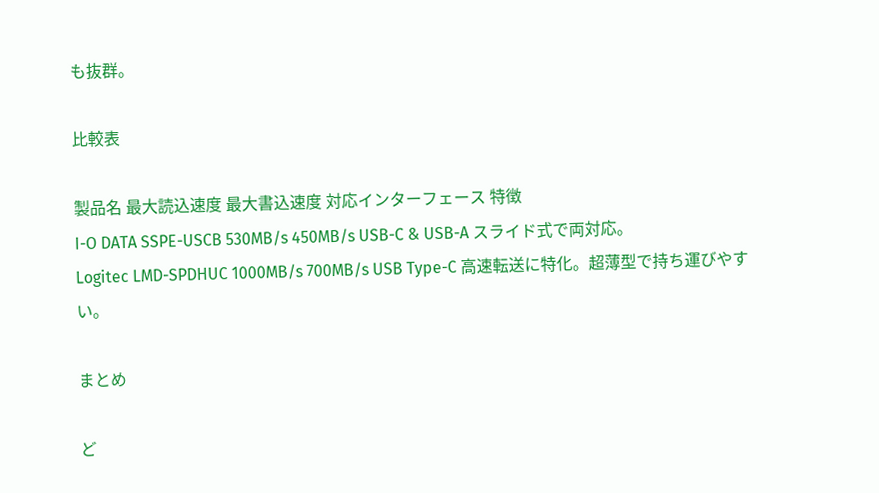も抜群。

比較表

製品名 最大読込速度 最大書込速度 対応インターフェース 特徴
I-O DATA SSPE-USCB 530MB/s 450MB/s USB-C & USB-A スライド式で両対応。
Logitec LMD-SPDHUC 1000MB/s 700MB/s USB Type-C 高速転送に特化。超薄型で持ち運びやすい。

まとめ

ど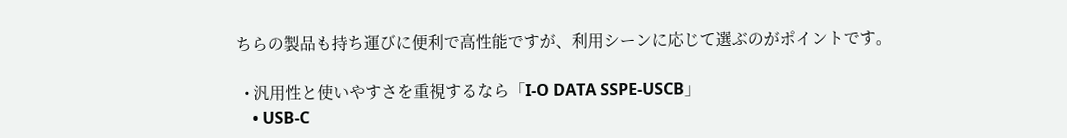ちらの製品も持ち運びに便利で高性能ですが、利用シーンに応じて選ぶのがポイントです。

  • 汎用性と使いやすさを重視するなら「I-O DATA SSPE-USCB」
    • USB-C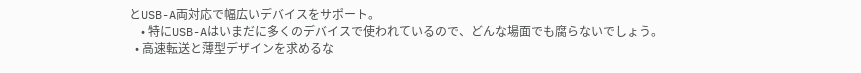とUSB-A両対応で幅広いデバイスをサポート。
    • 特にUSB-Aはいまだに多くのデバイスで使われているので、どんな場面でも腐らないでしょう。
  • 高速転送と薄型デザインを求めるな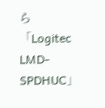ら「Logitec LMD-SPDHUC」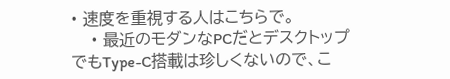• 速度を重視する人はこちらで。
    • 最近のモダンなPCだとデスクトップでもType-C搭載は珍しくないので、こ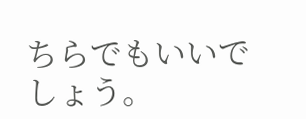ちらでもいいでしょう。